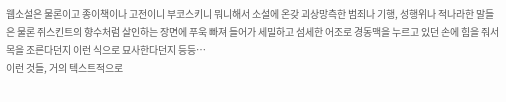웹소설은 물론이고 종이책이나 고전이니 부코스키니 뭐니해서 소설에 온갖 괴상망측한 범죄나 기행, 성행위나 적나라한 말들은 물론 쥐스킨트의 향수처럼 살인하는 장면에 푸욱 빠져 들어가 세밀하고 섬세한 어조로 경동맥을 누르고 있던 손에 힘을 줘서 목을 조른다던지 이런 식으로 묘사한다던지 등등…
이런 것들, 거의 텍스트적으로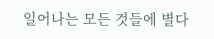일어나는 모든 것들에 별다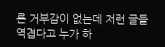른 거부감이 없는데 저런 글들 역겹다고 누가 하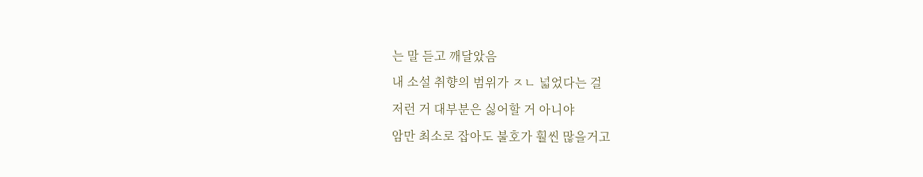는 말 듣고 깨달았음
내 소설 취향의 범위가 ㅈㄴ 넓었다는 걸
저런 거 대부분은 싫어할 거 아니야
암만 최소로 잡아도 불호가 훨씬 많을거고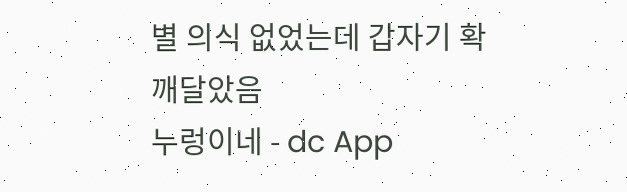별 의식 없었는데 갑자기 확 깨달았음
누렁이네 - dc App